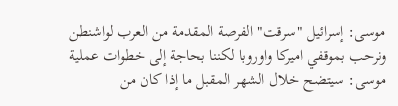موسى: إسرائيل "سرقت" الفرصة المقدمة من العرب لواشنطن ونرحب بموقفي اميركا واوروبا لكننا بحاجة إلى خطوات عملية
موسى: سيتضح خلال الشهر المقبل ما إذا كان من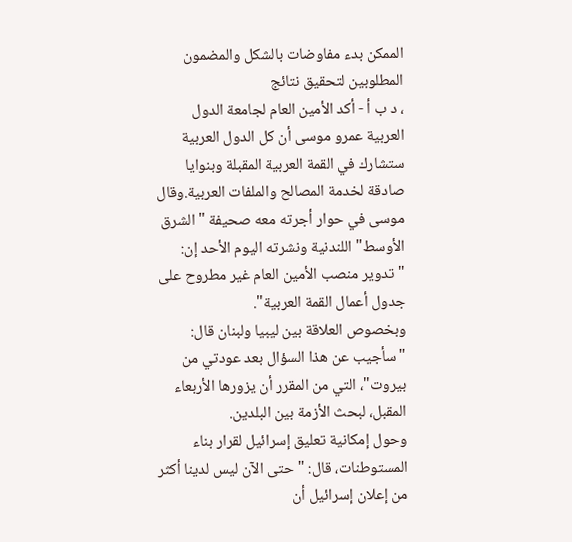الممكن بدء مفاوضات بالشكل والمضمون المطلوبين لتحقيق نتائج
، د ب أ - أكد الأمين العام لجامعة الدول العربية عمرو موسى أن كل الدول العربية ستشارك في القمة العربية المقبلة وبنوايا صادقة لخدمة المصالح والملفات العربية.وقال موسى في حوار أجرته معه صحيفة "الشرق الأوسط" اللندنية ونشرته اليوم الأحد إن: "تدوير منصب الأمين العام غير مطروح على جدول أعمال القمة العربية".
وبخصوص العلاقة بين ليبيا ولبنان قال: "سأجيب عن هذا السؤال بعد عودتي من بيروت"، التي من المقرر أن يزورها الأربعاء المقبل، لبحث الأزمة بين البلدين.
وحول إمكانية تعليق إسرائيل لقرار بناء المستوطنات، قال: "حتى الآن ليس لدينا أكثر من إعلان إسرائيل أن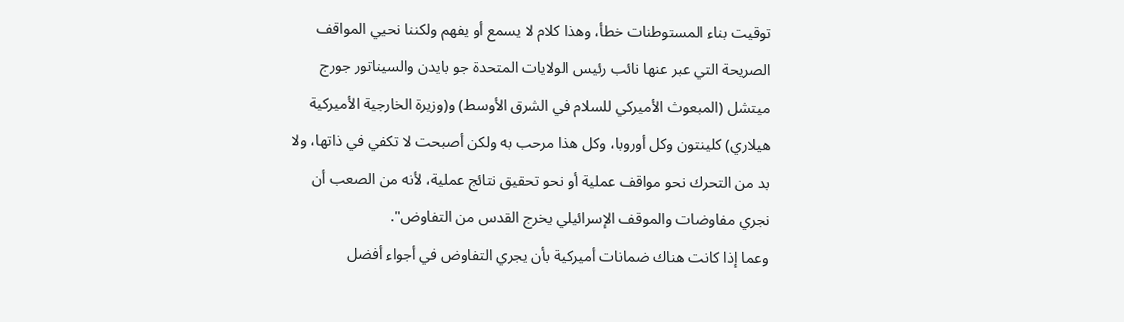توقيت بناء المستوطنات خطأ، وهذا كلام لا يسمع أو يفهم ولكننا نحيي المواقف الصريحة التي عبر عنها نائب رئيس الولايات المتحدة جو بايدن والسيناتور جورج ميتشل (المبعوث الأميركي للسلام في الشرق الأوسط) و(وزيرة الخارجية الأميركية هيلاري) كلينتون وكل أوروبا، وكل هذا مرحب به ولكن أصبحت لا تكفي في ذاتها، ولا بد من التحرك نحو مواقف عملية أو نحو تحقيق نتائج عملية، لأنه من الصعب أن نجري مفاوضات والموقف الإسرائيلي يخرج القدس من التفاوض".
وعما إذا كانت هناك ضمانات أميركية بأن يجري التفاوض في أجواء أفضل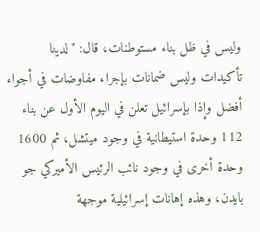وليس في ظل بناء مستوطنات، قال: "لدينا تأكيدات وليس ضمانات بإجراء مفاوضات في أجواء أفضل وإذا بإسرائيل تعلن في اليوم الأول عن بناء 112 وحدة استيطانية في وجود ميتشل، ثم 1600 وحدة أخرى في وجود نائب الرئيس الأميركي جو بايدن، وهذه إهانات إسرائيلية موجهة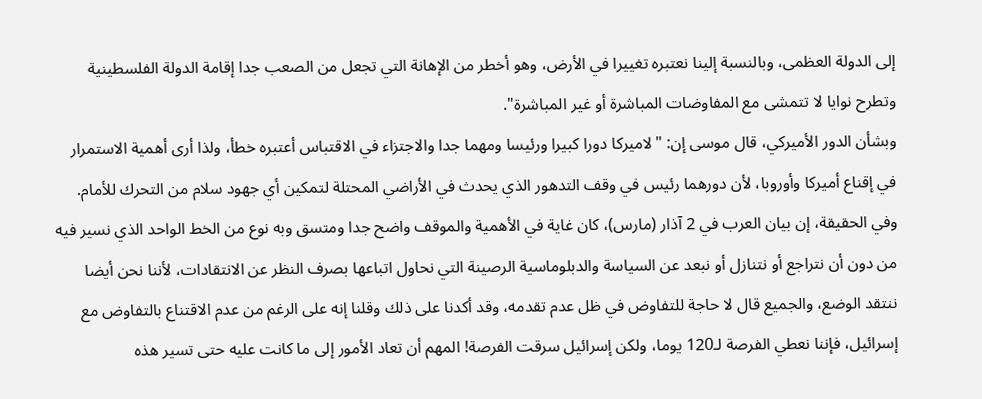إلى الدولة العظمى، وبالنسبة إلينا نعتبره تغييرا في الأرض، وهو أخطر من الإهانة التي تجعل من الصعب جدا إقامة الدولة الفلسطينية وتطرح نوايا لا تتمشى مع المفاوضات المباشرة أو غير المباشرة".
وبشأن الدور الأميركي، قال موسى إن: "لاميركا دورا كبيرا ورئيسا ومهما جدا والاجتزاء في الاقتباس أعتبره خطأ، ولذا أرى أهمية الاستمرار في إقناع أميركا وأوروبا، لأن دورهما رئيس في وقف التدهور الذي يحدث في الأراضي المحتلة لتمكين أي جهود سلام من التحرك للأمام. وفي الحقيقة، إن بيان العرب في 2 آذار (مارس)، كان غاية في الأهمية والموقف واضح جدا ومتسق وبه نوع من الخط الواحد الذي نسير فيه من دون أن نتراجع أو نتنازل أو نبعد عن السياسة والدبلوماسية الرصينة التي نحاول اتباعها بصرف النظر عن الانتقادات، لأننا نحن أيضا ننتقد الوضع، والجميع قال لا حاجة للتفاوض في ظل عدم تقدمه، وقد أكدنا على ذلك وقلنا إنه على الرغم من عدم الاقتناع بالتفاوض مع إسرائيل، فإننا نعطي الفرصة لـ120 يوما، ولكن إسرائيل سرقت الفرصة! المهم أن تعاد الأمور إلى ما كانت عليه حتى تسير هذه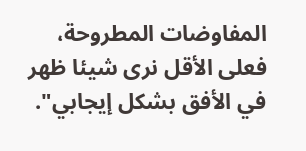المفاوضات المطروحة، فعلى الأقل نرى شيئا ظهر في الأفق بشكل إيجابي".